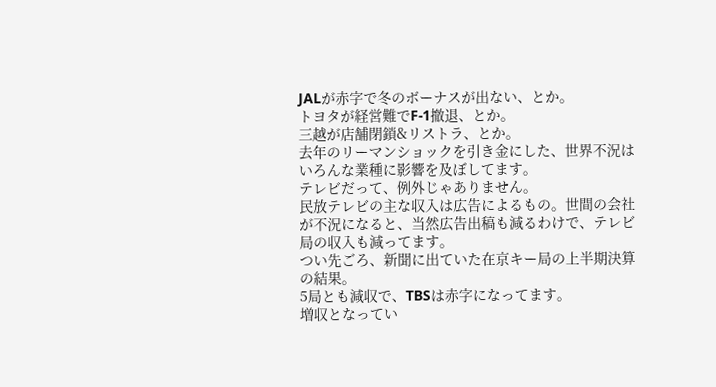JALが赤字で冬のボーナスが出ない、とか。
トヨタが経営難でF-1撤退、とか。
三越が店舗閉鎖&リストラ、とか。
去年のリーマンショックを引き金にした、世界不況はいろんな業種に影響を及ぼしてます。
テレビだって、例外じゃありません。
民放テレビの主な収入は広告によるもの。世間の会社が不況になると、当然広告出稿も減るわけで、テレビ局の収入も減ってます。
つい先ごろ、新聞に出ていた在京キー局の上半期決算の結果。
5局とも減収で、TBSは赤字になってます。
増収となってい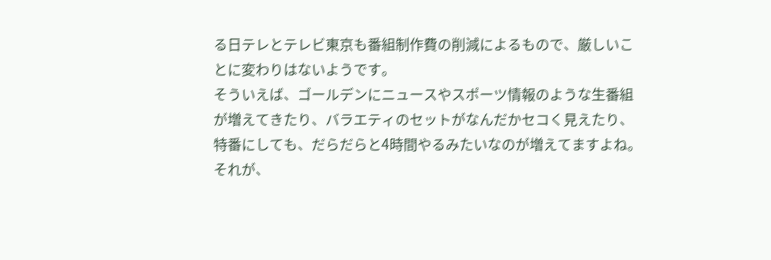る日テレとテレビ東京も番組制作費の削減によるもので、厳しいことに変わりはないようです。
そういえば、ゴールデンにニュースやスポーツ情報のような生番組が増えてきたり、バラエティのセットがなんだかセコく見えたり、特番にしても、だらだらと4時間やるみたいなのが増えてますよね。それが、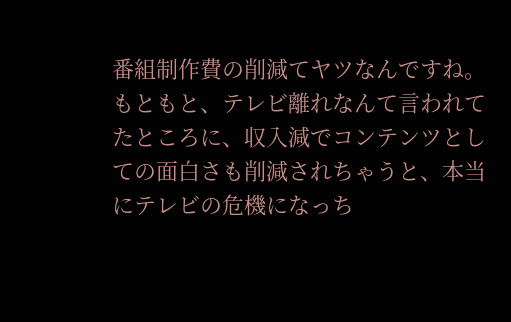番組制作費の削減てヤツなんですね。
もともと、テレビ離れなんて言われてたところに、収入減でコンテンツとしての面白さも削減されちゃうと、本当にテレビの危機になっち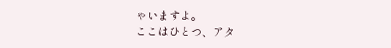ゃいますよ。
ここはひとつ、アタ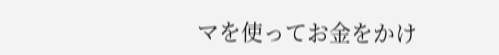マを使ってお金をかけ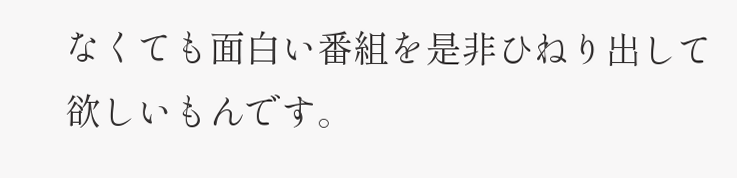なくても面白い番組を是非ひねり出して欲しいもんです。